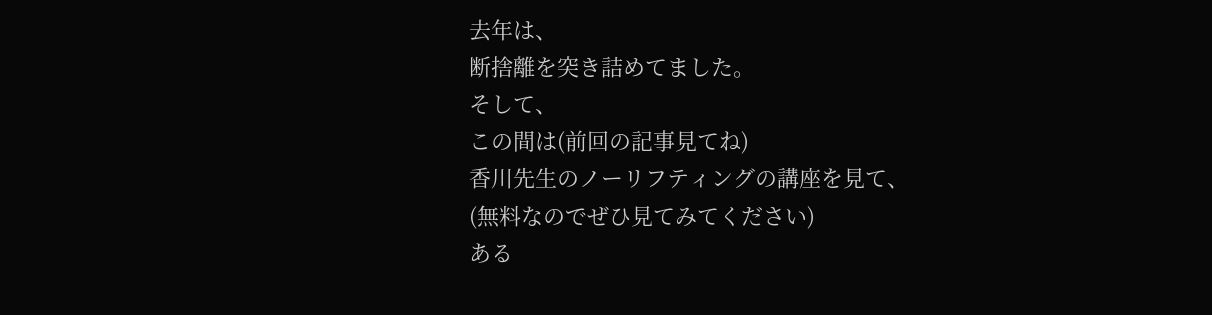去年は、
断捨離を突き詰めてました。
そして、
この間は(前回の記事見てね)
香川先生のノーリフティングの講座を見て、
(無料なのでぜひ見てみてください)
ある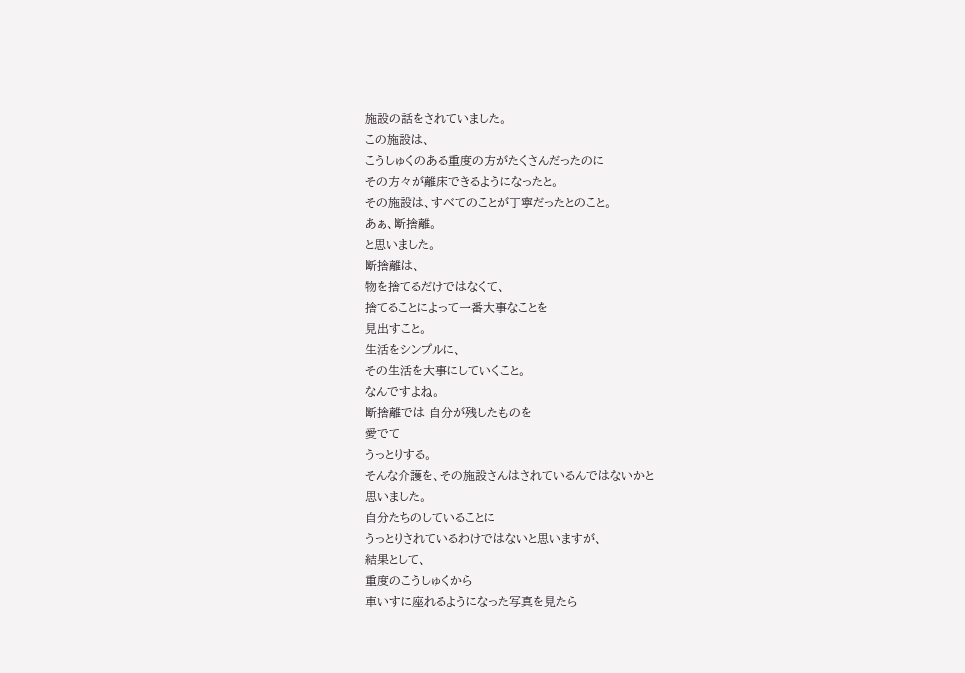施設の話をされていました。
この施設は、
こうしゅくのある重度の方がたくさんだったのに
その方々が離床できるようになったと。
その施設は、すべてのことが丁寧だったとのこと。
あぁ、断捨離。
と思いました。
断捨離は、
物を捨てるだけではなくて、
捨てることによって一番大事なことを
見出すこと。
生活をシンプルに、
その生活を大事にしていくこと。
なんですよね。
断捨離では 自分が残したものを
愛でて
うっとりする。
そんな介護を、その施設さんはされているんではないかと
思いました。
自分たちのしていることに
うっとりされているわけではないと思いますが、
結果として、
重度のこうしゅくから
車いすに座れるようになった写真を見たら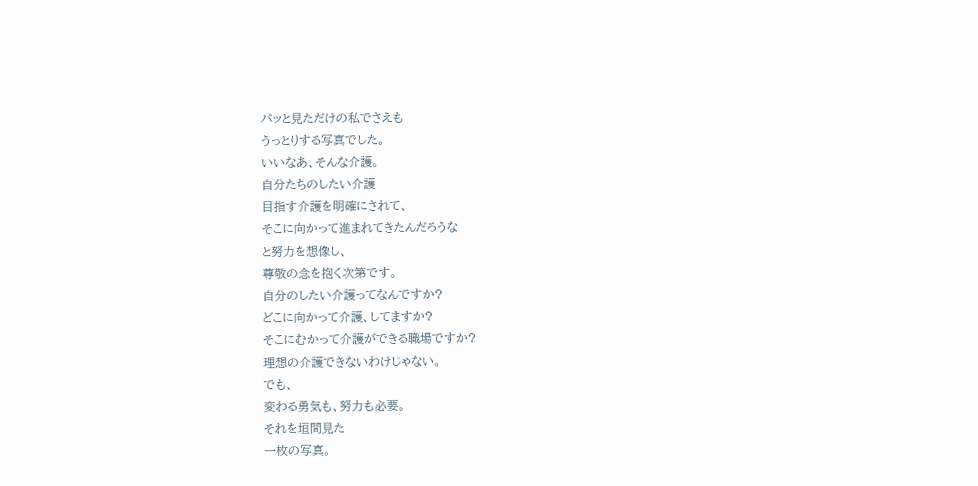パッと見ただけの私でさえも
うっとりする写真でした。
いいなあ、そんな介護。
自分たちのしたい介護
目指す介護を明確にされて、
そこに向かって進まれてきたんだろうな
と努力を想像し、
尊敬の念を抱く次第です。
自分のしたい介護ってなんですか?
どこに向かって介護、してますか?
そこにむかって介護ができる職場ですか?
理想の介護できないわけじゃない。
でも、
変わる勇気も、努力も必要。
それを垣間見た
一枚の写真。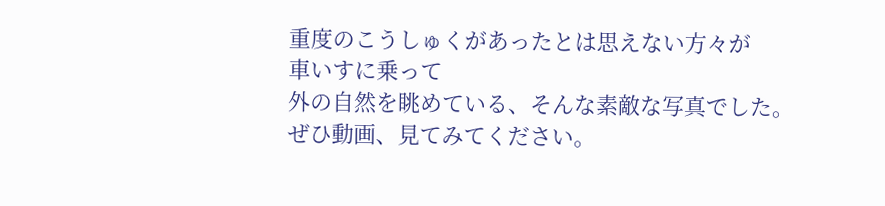重度のこうしゅくがあったとは思えない方々が
車いすに乗って
外の自然を眺めている、そんな素敵な写真でした。
ぜひ動画、見てみてください。